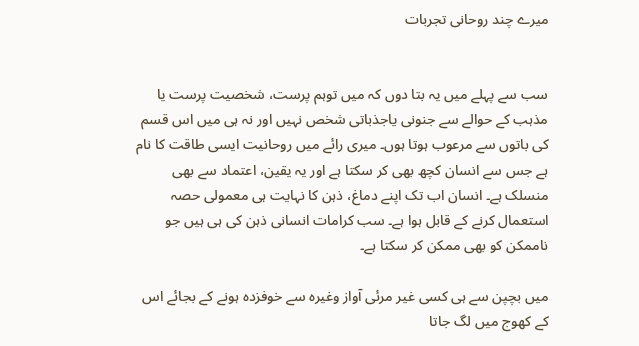میرے چند روحانی تجربات


سب سے پہلے میں یہ بتا دوں کہ میں توہم پرست، شخصیت پرست یا مذہب کے حوالے سے جنونی یاجذباتی شخص نہیں اور نہ ہی میں اس قسم کی باتوں سے مرعوب ہوتا ہوں۔ میری رائے میں روحانیت ایسی طاقت کا نام ہے جس سے انسان کچھ بھی کر سکتا ہے اور یہ یقین، اعتماد سے بھی منسلک ہے۔ انسان اب تک اپنے دماغ، ذہن کا نہایت ہی معمولی حصہ استعمال کرنے کے قابل ہوا ہے۔ سب کرامات انسانی ذہن کی ہی ہیں جو ناممکن کو بھی ممکن کر سکتا ہے۔

میں بچپن سے ہی کسی غیر مرئی آواز وغیرہ سے خوفزدہ ہونے کے بجائے اس کے کھوج میں لگ جاتا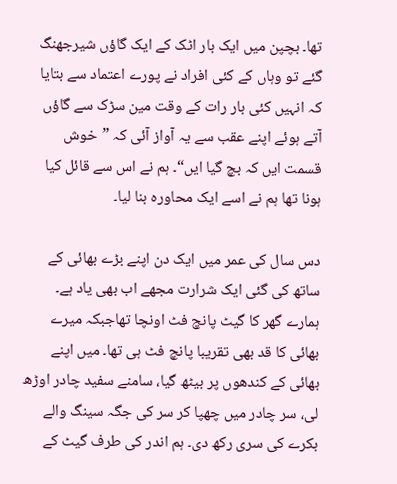تھا۔ بچپن میں ایک بار اٹک کے ایک گاؤں شیرجھنگ گئے تو وہاں کے کئی افراد نے پورے اعتماد سے بتایا کہ انہیں کئی بار رات کے وقت مین سڑک سے گاؤں آتے ہوئے اپنے عقب سے یہ آواز آئی کہ ”خوش قسمت ایں کہ بچ گیا ایں“۔ ہم نے اس سے قائل کیا ہونا تھا ہم نے اسے ایک محاورہ بنا لیا۔

دس سال کی عمر میں ایک دن اپنے بڑے بھائی کے ساتھ کی گئی ایک شرارت مجھے اب بھی یاد ہے۔ ہمارے گھر کا گیٹ پانچ فٹ اونچا تھاجبکہ میرے بھائی کا قد بھی تقریبا پانچ فٹ ہی تھا۔ میں اپنے بھائی کے کندھوں پر بیٹھ گیا، سامنے سفید چادر اوڑھ لی، سر چادر میں چھپا کر سر کی جگہ سینگ والے بکرے کی سری رکھ دی۔ ہم اندر کی طرف گیٹ کے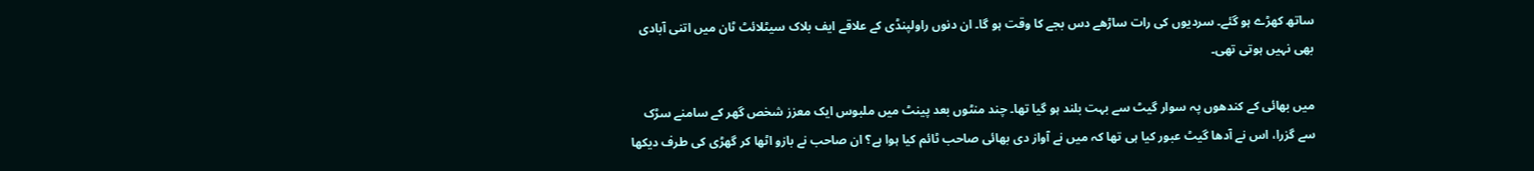ساتھ کھڑے ہو گئے۔ سردیوں کی رات ساڑھے دس بجے کا وقت ہو گا۔ ان دنوں راولپنڈی کے علاقے ایف بلاک سیٹلائٹ ٹان میں اتنی آبادی بھی نہیں ہوتی تھی۔

میں بھائی کے کندھوں پہ سوار گیٹ سے بہت بلند ہو گیا تھا۔ چند منٹوں بعد پینٹ میں ملبوس ایک معزز شخص گھر کے سامنے سڑک سے گزرا، اس نے آدھا گیٹ عبور کیا ہی تھا کہ میں نے آواز دی بھائی صاحب ٹائم کیا ہوا ہے؟ ان صاحب نے بازو اٹھا کر گھڑی کی طرف دیکھا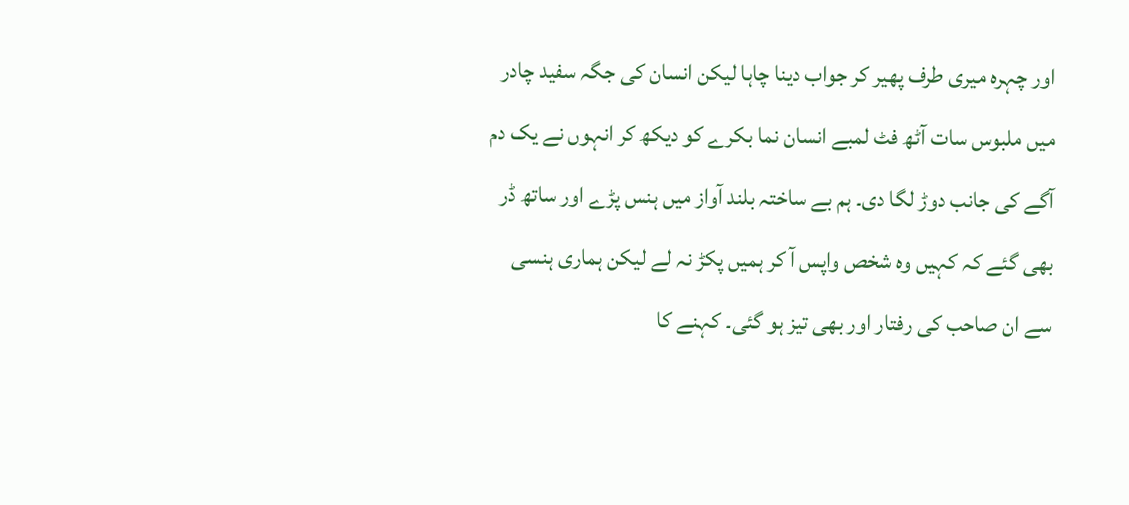اور چہرہ میری طرف پھیر کر جواب دینا چاہا لیکن انسان کی جگہ سفید چادر میں ملبوس سات آٹھ فٹ لمبے انسان نما بکرے کو دیکھ کر انہوں نے یک دم آگے کی جانب دوڑ لگا دی۔ ہم بے ساختہ بلند آواز میں ہنس پڑے اور ساتھ ڈر بھی گئے کہ کہیں وہ شخص واپس آ کر ہمیں پکڑ نہ لے لیکن ہماری ہنسی سے ان صاحب کی رفتار اور بھی تیز ہو گئی۔ کہنے کا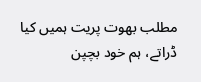مطلب بھوت پریت ہمیں کیا ڈراتے، ہم خود بچپن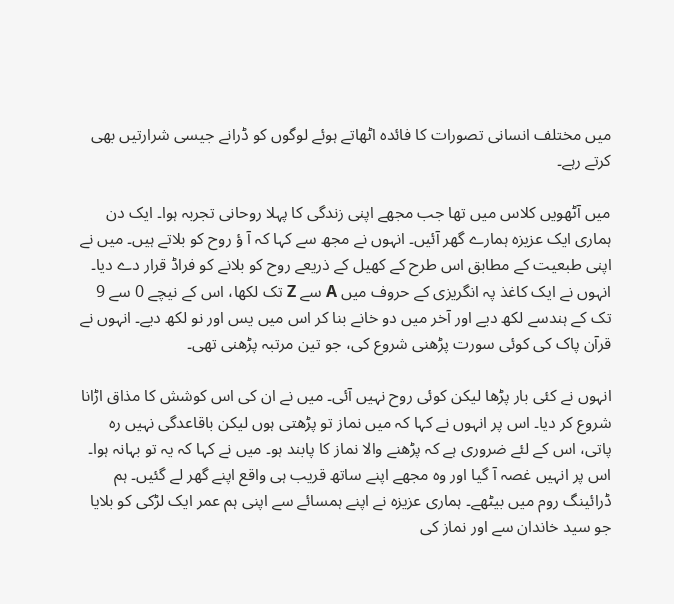میں مختلف انسانی تصورات کا فائدہ اٹھاتے ہوئے لوگوں کو ڈرانے جیسی شرارتیں بھی کرتے رہے۔

میں آٹھویں کلاس میں تھا جب مجھے اپنی زندگی کا پہلا روحانی تجربہ ہوا۔ ایک دن ہماری ایک عزیزہ ہمارے گھر آئیں۔ انہوں نے مجھ سے کہا کہ آ ؤ روح کو بلاتے ہیں۔ میں نے اپنی طبعیت کے مطابق اس طرح کے کھیل کے ذریعے روح کو بلانے کو فراڈ قرار دے دیا۔ انہوں نے ایک کاغذ پہ انگریزی کے حروف میں A سے Z تک لکھا، اس کے نیچے 0 سے 9 تک کے ہندسے لکھ دیے اور آخر میں دو خانے بنا کر اس میں یس اور نو لکھ دیے۔ انہوں نے قرآن پاک کی کوئی سورت پڑھنی شروع کی، جو تین مرتبہ پڑھنی تھی۔

انہوں نے کئی بار پڑھا لیکن کوئی روح نہیں آئی۔ میں نے ان کی اس کوشش کا مذاق اڑانا شروع کر دیا۔ اس پر انہوں نے کہا کہ میں نماز تو پڑھتی ہوں لیکن باقاعدگی نہیں رہ پاتی، اس کے لئے ضروری ہے کہ پڑھنے والا نماز کا پابند ہو۔ میں نے کہا کہ یہ تو بہانہ ہوا۔ اس پر انہیں غصہ آ گیا اور وہ مجھے اپنے ساتھ قریب ہی واقع اپنے گھر لے گئیں۔ ہم ڈرائینگ روم میں بیٹھے۔ ہماری عزیزہ نے اپنے ہمسائے سے اپنی ہم عمر ایک لڑکی کو بلایا جو سید خاندان سے اور نماز کی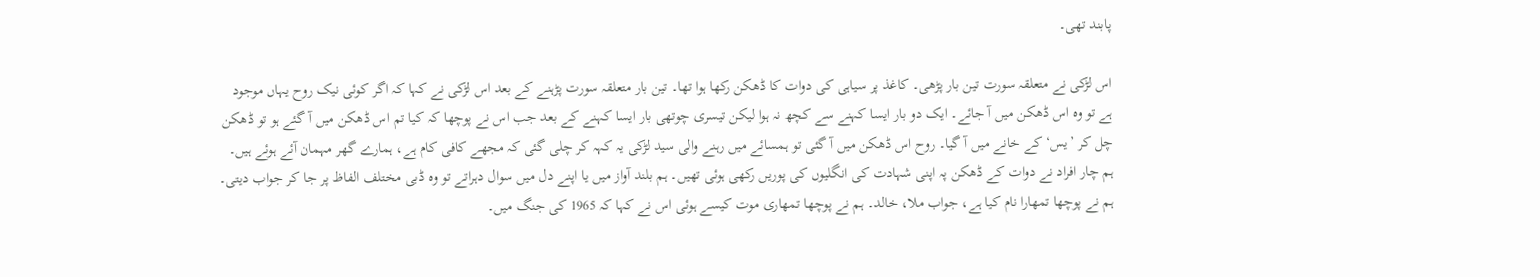پابند تھی۔

اس لڑکی نے متعلقہ سورت تین بار پڑھی۔ کاغذ پر سیاہی کی دوات کا ڈھکن رکھا ہوا تھا۔ تین بار متعلقہ سورت پڑہنے کے بعد اس لڑکی نے کہا کہ اگر کوئی نیک روح یہاں موجود ہے تو وہ اس ڈھکن میں آ جائے۔ ایک دو بار ایسا کہنے سے کچھ نہ ہوا لیکن تیسری چوتھی بار ایسا کہنے کے بعد جب اس نے پوچھا کہ کیا تم اس ڈھکن میں آ گئے ہو تو ڈھکن چل کر ’یس‘ کے خانے میں آ گیا۔ روح اس ڈھکن میں آ گئی تو ہمسائے میں رہنے والی سید لڑکی یہ کہہ کر چلی گئی کہ مجھے کافی کام ہے، ہمارے گھر مہمان آئے ہوئے ہیں۔ ہم چار افراد نے دوات کے ڈھکن پہ اپنی شہادت کی انگلیوں کی پوریں رکھی ہوئی تھیں۔ ہم بلند آواز میں یا اپنے دل میں سوال دہراتے تو وہ ڈبی مختلف الفاظ پر جا کر جواب دیتی۔ ہم نے پوچھا تمھارا نام کیا ہے، جواب ملا، خالد۔ ہم نے پوچھا تمھاری موت کیسے ہوئی اس نے کہا کہ 1965 کی جنگ میں۔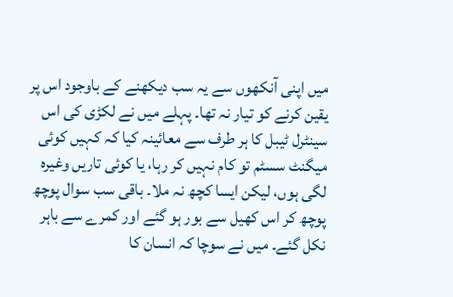میں اپنی آنکھوں سے یہ سب دیکھنے کے باوجود اس پر یقین کرنے کو تیار نہ تھا۔ پہلے میں نے لکڑی کی اس سینٹرل ٹیبل کا ہر طرف سے معائینہ کیا کہ کہیں کوئی میگنٹ سسٹم تو کام نہیں کر رہا، یا کوئی تاریں وغیرہ لگی ہوں، لیکن ایسا کچھ نہ ملا۔ باقی سب سوال پوچھ پوچھ کر اس کھیل سے بور ہو گئے اور کمرے سے باہر نکل گئے۔ میں نے سوچا کہ انسان کا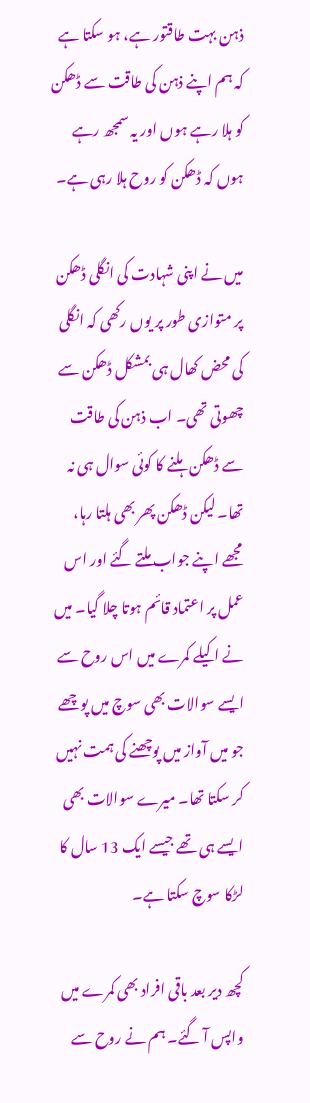ذہن بہت طاقتور ہے، ہو سکتا ہے کہ ہم اپنے ذہن کی طاقت سے ڈھکن کو ہلا رہے ہوں اور یہ سمجھ رہے ہوں کہ ڈھکن کو روح ہلا رہی ہے۔

میں نے اپنی شہادت کی انگلی ڈھکن پر متوازی طور پر یوں رکھی کہ انگلی کی محض کھال ہی بمشکل ڈھکن سے چھوتی تھی۔ اب ذہن کی طاقت سے ڈھکن ہلنے کا کوئی سوال ہی نہ تھا۔ لیکن ڈھکن پھر بھی ہلتا رہا، مجھے اپنے جواب ملتے گئے اور اس عمل پر اعتماد قائم ہوتا چلا گیا۔ میں نے اکیلے کمرے میں اس روح سے ایسے سوالات بھی سوچ میں پوچھے جو میں آواز میں پوچھنے کی ہمت نہیں کر سکتا تھا۔ میرے سوالات بھی ایسے ہی تھے جیسے ایک 13 سال کا لڑکا سوچ سکتا ہے۔

کچھ دیر بعد باقی افراد بھی کمرے میں واپس آ گئے۔ ہم نے روح سے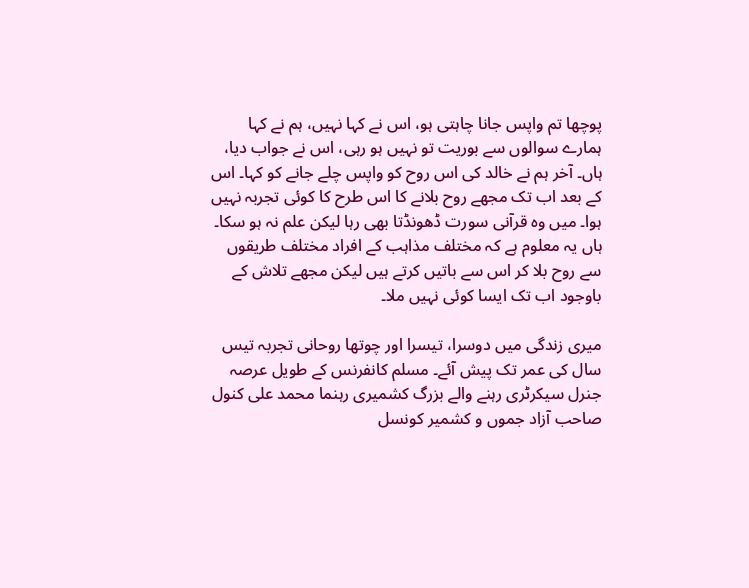پوچھا تم واپس جانا چاہتی ہو، اس نے کہا نہیں، ہم نے کہا ہمارے سوالوں سے بوریت تو نہیں ہو رہی، اس نے جواب دیا، ہاں۔ آخر ہم نے خالد کی اس روح کو واپس چلے جانے کو کہا۔ اس کے بعد اب تک مجھے روح بلانے کا اس طرح کا کوئی تجربہ نہیں ہوا۔ میں وہ قرآنی سورت ڈھونڈتا بھی رہا لیکن علم نہ ہو سکا۔ ہاں یہ معلوم ہے کہ مختلف مذاہب کے افراد مختلف طریقوں سے روح بلا کر اس سے باتیں کرتے ہیں لیکن مجھے تلاش کے باوجود اب تک ایسا کوئی نہیں ملا۔

میری زندگی میں دوسرا، تیسرا اور چوتھا روحانی تجربہ تیس سال کی عمر تک پیش آئے۔ مسلم کانفرنس کے طویل عرصہ جنرل سیکرٹری رہنے والے بزرگ کشمیری رہنما محمد علی کنول صاحب آزاد جموں و کشمیر کونسل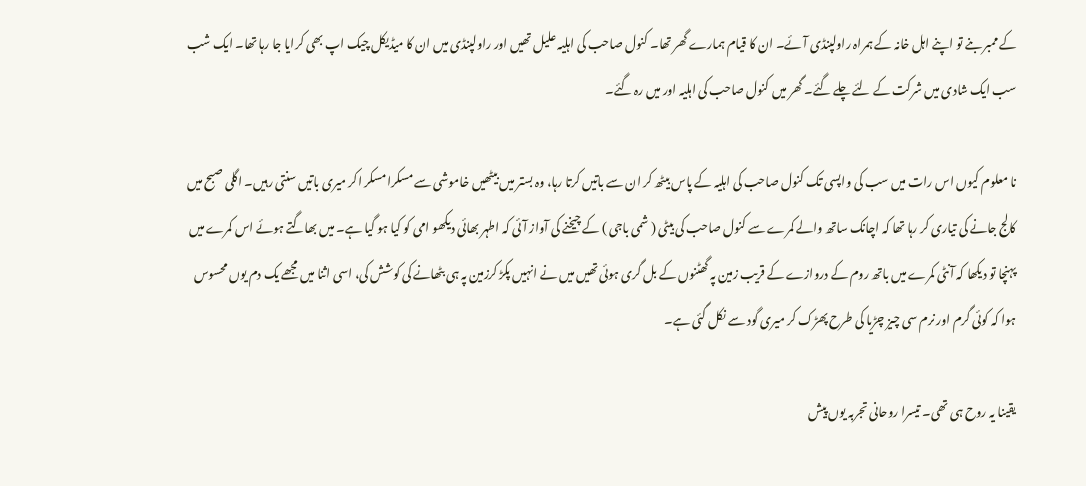کے ممبر بنے تو اپنے اہل خانہ کے ہمراہ راولپنڈی آئے۔ ان کا قیام ہمارے گھر تھا۔ کنول صاحب کی اہلیہ علیل تھیں اور راولپنڈی میں ان کا میڈیکل چیک اپ بھی کرایا جا رہا تھا۔ ایک شب سب ایک شادی میں شرکت کے لئے چلے گئے۔ گھر میں کنول صاحب کی اہلیہ اور میں رہ گئے۔

نا معلوم کیوں اس رات میں سب کی واپسی تک کنول صاحب کی اہلیہ کے پاس بیٹھ کر ان سے باتیں کرتا رہا، وہ بستر میں بیٹھیں خاموشی سے مسکرا مسکر اکر میری باتیں سنتی رہیں۔ اگلی صبح میں کالج جانے کی تیاری کر رہا تھا کہ اچانک ساتھ والے کمرے سے کنول صاحب کی بیٹی ( شمی باجی ) کے چیخنے کی آواز آئی کہ اطہر بھائی دیکھو امی کو کیا ہو گیا ہے۔ میں بھاگتے ہوئے اس کمرے میں پہنچا تو دیکھا کہ آنٹی کمرے میں باتھ روم کے دروازے کے قریب زمین پہ گھٹنوں کے بل گری ہوئی تھیں میں نے انہیں پکڑ کرزمین پہ ہی بٹھانے کی کوشش کی، اسی اثنا میں مجھے یک دم یوں محسوس ہوا کہ کوئی گرم اور نرم سی چیز چڑیا کی طرح پھڑک کر میری گود سے نکل گئی ہے۔

یقینا یہ روح ہی تھی۔ تیسرا روحانی تجربہ یوں پیش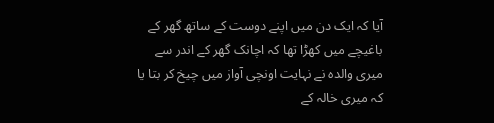آیا کہ ایک دن میں اپنے دوست کے ساتھ گھر کے باغیچے میں کھڑا تھا کہ اچانک گھر کے اندر سے میری والدہ نے نہایت اونچی آواز میں چیخ کر بتا یا کہ میری خالہ کے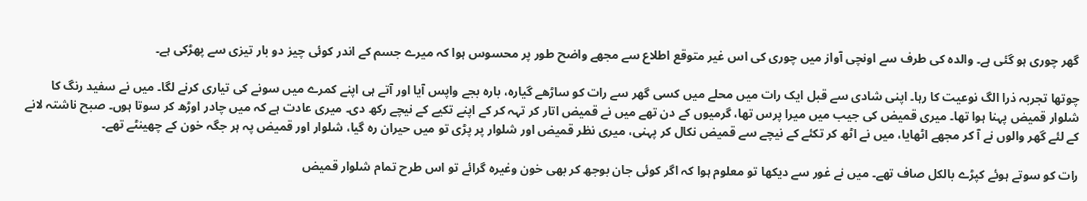گھر چوری ہو گئی ہے۔ والدہ کی طرف سے اونچی آواز میں چوری کی اس غیر متوقع اطلاع سے مجھے واضح طور پر محسوس ہوا کہ میرے جسم کے اندر کوئی چیز دو بار تیزی سے پھڑکی ہے۔

چوتھا تجربہ ذرا الگ نوعیت کا رہا۔ اپنی شادی سے قبل ایک رات میں محلے میں کسی گھر سے رات کو ساڑھے گیارہ، بارہ بجے واپس آیا اور آتے ہی اپنے کمرے میں سونے کی تیاری کرنے لگا۔ میں نے سفید رنگ کا شلوار قمیض پہنا ہوا تھا۔ میری قمیض کی جیب میں میرا پرس تھا، گرمیوں کے دن تھے میں نے قمیض اتار کر تہہ کر کے اپنے تکیے کے نیچے رکھ دی۔ میری عادت ہے کہ میں چادر اوڑھ کر سوتا ہوں۔ صبح ناشتہ لانے کے لئے گھر والوں نے آ کر مجھے اٹھایا، میں نے اٹھ کر تکئے کے نیچے سے قمیض نکال کر پہنی، میری نظر قمیض اور شلوار پر پڑی تو میں حیران رہ گیا، شلوار اور قمیض پہ ہر جگہ خون کے چھینٹے تھے۔

رات کو سوتے ہوئے کپڑے بالکل صاف تھے۔ میں نے غور سے دیکھا تو معلوم ہوا کہ اگر کوئی جان بوجھ کر بھی خون وغیرہ گرائے تو اس طرح تمام شلوار قمیض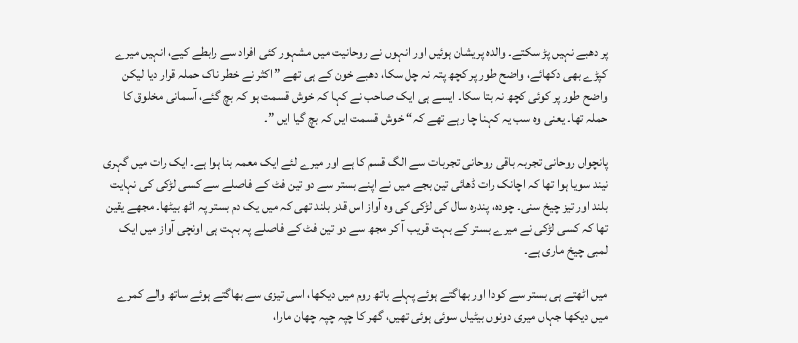پر دھبے نہیں پڑ سکتے۔ والدہ پریشان ہوئیں اور انہوں نے روحانیت میں مشہور کئی افراد سے رابطے کیے، انہیں میرے کپڑے بھی دکھائے، واضح طور پر کچھ پتہ نہ چل سکا، دھبے خون کے ہی تھے ”اکثر نے خطر ناک حملہ قرار دیا لیکن واضح طور پر کوئی کچھ نہ بتا سکا۔ ایسے ہی ایک صاحب نے کہا کہ خوش قسمت ہو کہ بچ گئے، آسمانی مخلوق کا حملہ تھا۔ یعنی وہ سب یہ کہنا چا رہے تھے کہ“ خوش قسمت ایں کہ بچ گیا ایں ”۔

پانچواں روحانی تجربہ باقی روحانی تجربات سے الگ قسم کا ہے اور میرے لئے ایک معمہ بنا ہوا ہے۔ ایک رات میں گہری نیند سویا ہوا تھا کہ اچانک رات ڈھائی تین بجے میں نے اپنے بستر سے دو تین فٹ کے فاصلے سے کسی لڑکی کی نہایت بلند اور تیز چیخ سنی۔ چودہ، پندرہ سال کی لڑکی کی وہ آواز اس قدر بلند تھی کہ میں یک دم بستر پہ اٹھ بیٹھا۔ مجھے یقین تھا کہ کسی لڑکی نے میرے بستر کے بہت قریب آ کر مجھ سے دو تین فٹ کے فاصلے پہ بہت ہی اونچی آواز میں ایک لمبی چیخ ماری ہے۔

میں اٹھتے ہی بستر سے کودا اور بھاگتے ہوئے پہلے باتھ روم میں دیکھا، اسی تیزی سے بھاگتے ہوئے ساتھ والے کمرے میں دیکھا جہاں میری دونوں بیٹیاں سوئی ہوئی تھیں، گھر کا چپہ چپہ چھان مارا،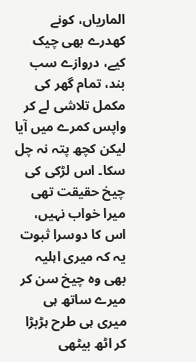الماریاں، کونے کھدرے بھی چیک کیے، دروازے سب بند، تمام گھر کی مکمل تلاشی لے کر واپس کمرے میں آیا لیکن کچھ پتہ نہ چل سکا۔ اس لڑکی کی چیخ حقیقت تھی میرا خواب نہیں، اس کا دوسرا ثبوت یہ کہ میری اہلیہ بھی وہ چیخ سن کر میرے ساتھ ہی میری ہی طرح ہڑبڑا کر اٹھ بیٹھی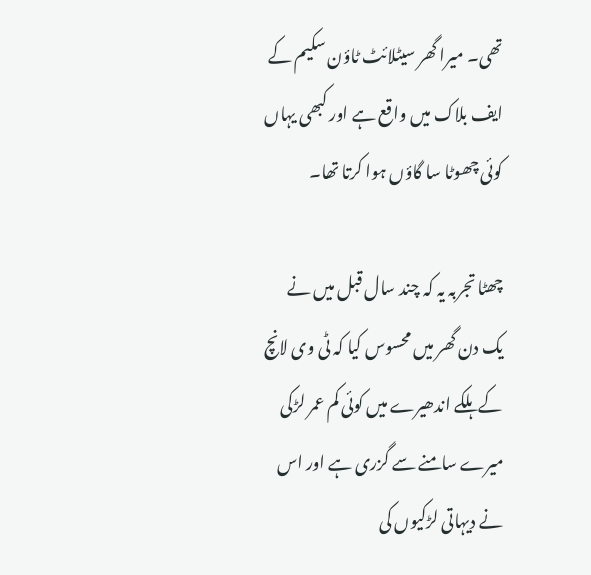تھی۔ میرا گھر سیٹلائٹ ٹاؤن سکیم کے ایف بلاک میں واقع ہے اور کبھی یہاں کوئی چھوٹا سا گاؤں ہوا کرتا تھا۔

چھٹا تجربہ یہ کہ چند سال قبل میں نے یک دن گھر میں محسوس کیا کہ ٹی وی لانچ کے ہلکے اندھیرے میں کوئی کم عمر لڑکی میرے سامنے سے گزری ہے اور اس نے دیہاتی لڑکیوں کی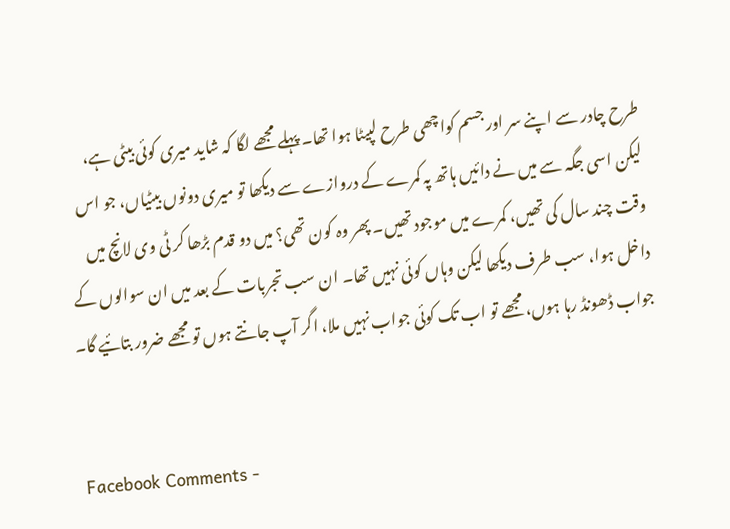طرح چادر سے اپنے سر اور جسم کواچھی طرح لپیٹا ہوا تھا۔ پہلے مجھے لگا کہ شاید میری کوئی بیٹی ہے، لیکن اسی جگہ سے میں نے دائیں ہاتھ پہ کمرے کے دروازے سے دیکھا تو میری دونوں بیٹیاں، جو اس وقت چند سال کی تھیں، کمرے میں موجود تھیں۔ پھر وہ کون تھی؟ میں دو قدم بڑھا کر ٹی وی لانچ میں داخل ہوا، سب طرف دیکھا لیکن وہاں کوئی نہیں تھا۔ ان سب تجربات کے بعد میں ان سوالوں کے جواب ڈھونڈ رہا ہوں، مجھے تو اب تک کوئی جواب نہیں ملا، اگر آپ جانتے ہوں تو مجھے ضرور بتائیے گا۔


Facebook Comments -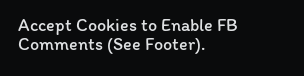Accept Cookies to Enable FB Comments (See Footer).